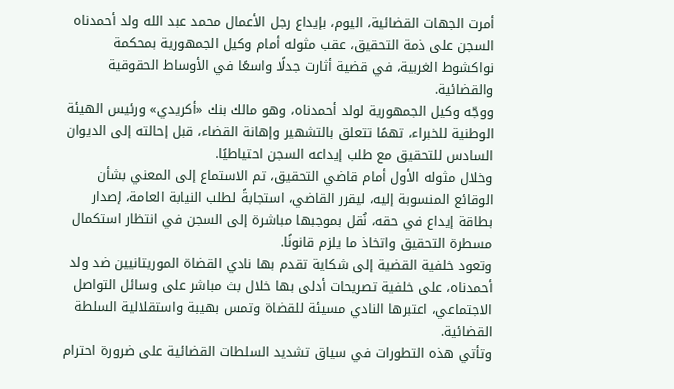أمرت الجهات القضائية، اليوم، بإيداع رجل الأعمال محمد عبد الله ولد أحمدناه السجن على ذمة التحقيق، عقب مثوله أمام وكيل الجمهورية بمحكمة نواكشوط الغربية، في قضية أثارت جدلًا واسعًا في الأوساط الحقوقية والقضائية.
ووجّه وكيل الجمهورية لولد أحمدناه، وهو مالك بنك «أكريدي» ورئيس الهيئة الوطنية للخبراء، تهمًا تتعلق بالتشهير وإهانة القضاء، قبل إحالته إلى الديوان السادس للتحقيق مع طلب إيداعه السجن احتياطيًا.
وخلال مثوله الأول أمام قاضي التحقيق، تم الاستماع إلى المعني بشأن الوقائع المنسوبة إليه، ليقرر القاضي، استجابةً لطلب النيابة العامة، إصدار بطاقة إيداع في حقه، نُقل بموجبها مباشرة إلى السجن في انتظار استكمال مسطرة التحقيق واتخاذ ما يلزم قانونًا.
وتعود خلفية القضية إلى شكاية تقدم بها نادي القضاة الموريتانيين ضد ولد أحمدناه، على خلفية تصريحات أدلى بها خلال بث مباشر على وسائل التواصل الاجتماعي، اعتبرها النادي مسيئة للقضاة وتمس بهيبة واستقلالية السلطة القضائية.
وتأتي هذه التطورات في سياق تشديد السلطات القضائية على ضرورة احترام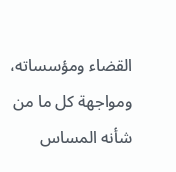القضاء ومؤسساته، ومواجهة كل ما من شأنه المساس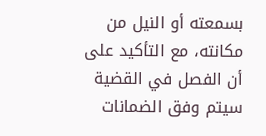بسمعته أو النيل من مكانته، مع التأكيد على أن الفصل في القضية سيتم وفق الضمانات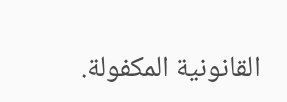القانونية المكفولة.